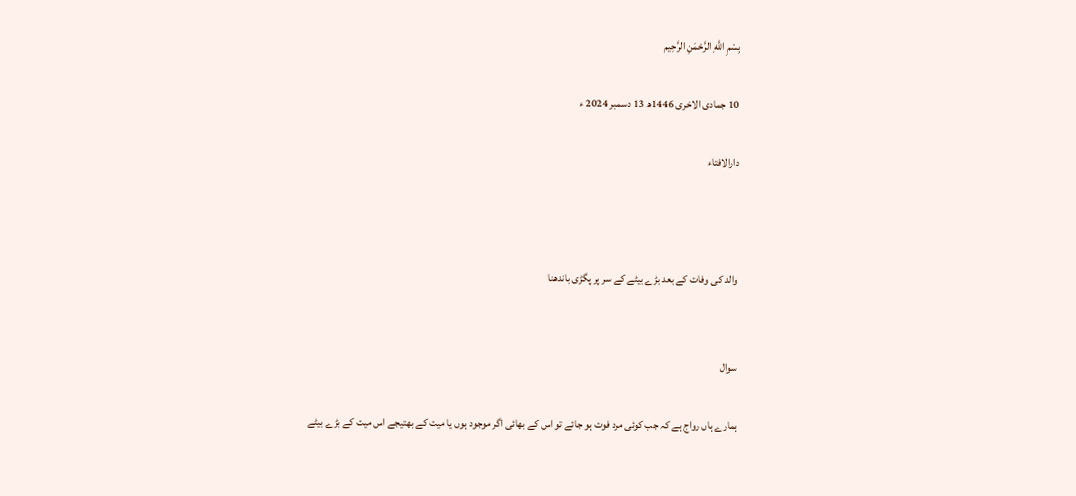بِسْمِ اللَّهِ الرَّحْمَنِ الرَّحِيم

10 جمادى الاخرى 1446ھ 13 دسمبر 2024 ء

دارالافتاء



والد کی وفات کے بعد بڑے بیٹے کے سر پر پگڑی باندھنا


سوال

ہمارے ہاں رواج ہے کہ جب کوئی مرد فوت ہو جائے تو اس کے بھائی اگر موجود ہوں یا میت کے بھتیجے اس میت کے بڑے بیٹے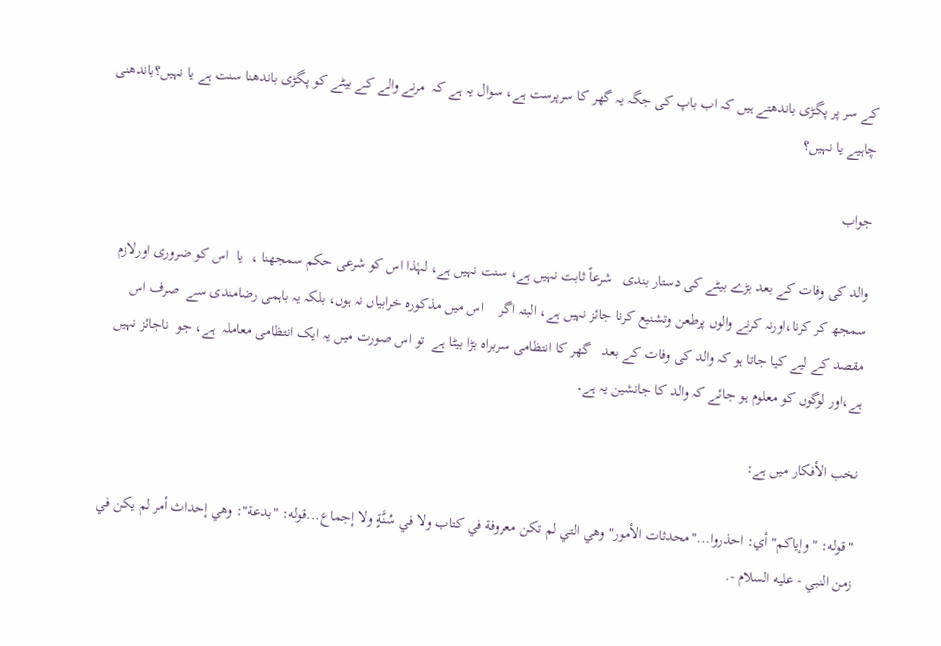کے سر پر پگڑی باندھتے ہیں کہ اب باپ کی جگہ یہ گھر کا سرپرست ہے، سوال یہ ہے کہ  مرنے والے کے بیٹے کو پگڑی باندھنا سنت ہے یا نہیں؟باندھنی چاہیے یا نہیں؟

جواب

والد کی وفات کے بعد بڑے بیٹے کی دستار بندی   شرعاً ثابت نہیں ہے، سنت نہیں ہے، لہٰذا اس کو شرعی حکم سمجھنا ،  یا  اس کو ضروری اورلازم سمجھ کر کرنا،اورنہ کرنے والوں پرطعن وتشنیع کرنا جائز نہیں ہے، البتہ اگر    اس میں مذکورہ خرابیاں نہ ہوں، بلکہ یہ باہمی رضامندی سے  صرف اس مقصد کے لیے کیا جاتا ہو کہ والد کی وفات کے بعد   گھر کا انتظامی سربراہ بڑا بیٹا ہے  تو اس صورت میں یہ ایک انتظامی معاملہ  ہے، جو  ناجائز نہیں ہے،اور لوگوں کو معلوم ہو جائے کہ والد کا جانشین یہ ہے۔

نخب الأفکار میں ہے:

"قوله: "وإياكم" أي: احذروا..."محدثات الأمور" وهي التي لم تكن معروفة في كتاب ولا في سُنَّةٍ ولا إجماع...قوله: "بدعة": وهي إحداث أمر لم يكن في زمن النبي - عليه السلام -.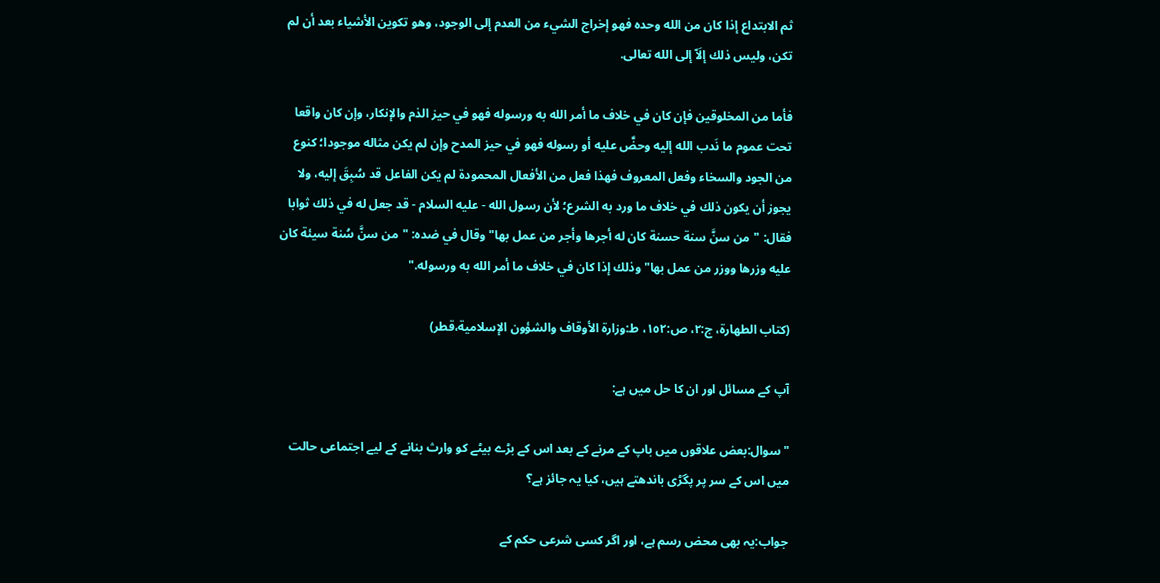ثم الابتداع إذا كان من الله وحده فهو إخراج الشيء من العدم إلى الوجود، وهو تكوين الأشياء بعد أن لم تكن، وليس ذلك إلَاّ إلى الله تعالى.

فأما من المخلوقين فإن كان في خلاف ما أمر الله به ورسوله فهو في حيز الذم والإنكار، وإن كان واقعا تحت عموم ما نَدب الله إليه وحضَّ عليه أو رسوله فهو في حيز المدح وإن لم يكن مثاله موجودا؛ كنوع من الجود والسخاء وفعل المعروف فهذا فعل من الأفعال المحمودة لم يكن الفاعل قد سُبِقَ إليه، ولا يجوز أن يكون ذلك في خلاف ما ورد به الشرع؛ لأن رسول الله - عليه السلام - قد جعل له في ذلك ثوابا فقال: "من سنَّ سنة حسنة كان له أجرها وأجر من عمل بها" وقال في ضده: "من سنَّ سُنة سيئة كان عليه وزرها ووزر من عمل بها" وذلك إذا كان في خلاف ما أمر الله به ورسوله."

(كتاب الطهارة، ج:٢، ص:١٥٢، ط:وزارة الأوقاف والشؤون الإسلامية،قطر)

آپ کے مسائل اور ان کا حل میں ہے:

"سوال:بعض علاقوں میں باپ کے مرنے کے بعد اس کے بڑے بیٹے کو وارث بنانے کے لیے اجتماعی حالت میں اس کے سر پر پگڑی باندھتے ہیں، کیا یہ جائز ہے؟

جواب:یہ بھی محض رسم ہے، اور اگر کسی شرعی حکم کے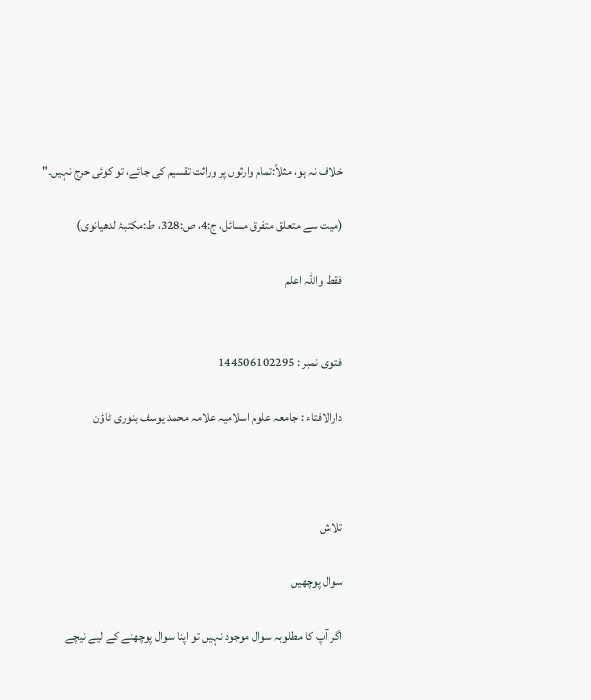خلاف نہ ہو، مثلاً:تمام وارثوں پر وراثت تقسیم کی جائے، تو کوئی حرج نہیں۔"

(میت سے متعلق متفرق مسائل، ج:4، ص:328، ط:مکتبۂ لدھیانوی)

فقط واللہ اعلم


فتوی نمبر : 144506102295

دارالافتاء : جامعہ علوم اسلامیہ علامہ محمد یوسف بنوری ٹاؤن



تلاش

سوال پوچھیں

اگر آپ کا مطلوبہ سوال موجود نہیں تو اپنا سوال پوچھنے کے لیے نیچے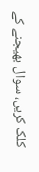کلک کریں، سوال بھیجنے کے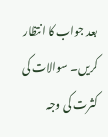بعد جواب کا انتظار کریں۔ سوالات کی کثرت کی وجہ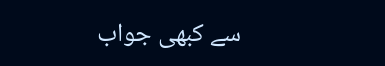سے کبھی جواب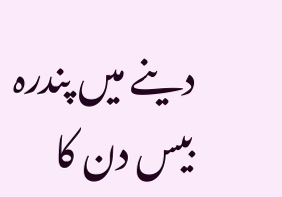دینے میں پندرہ بیس دن کا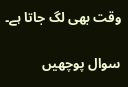وقت بھی لگ جاتا ہے۔

سوال پوچھیں